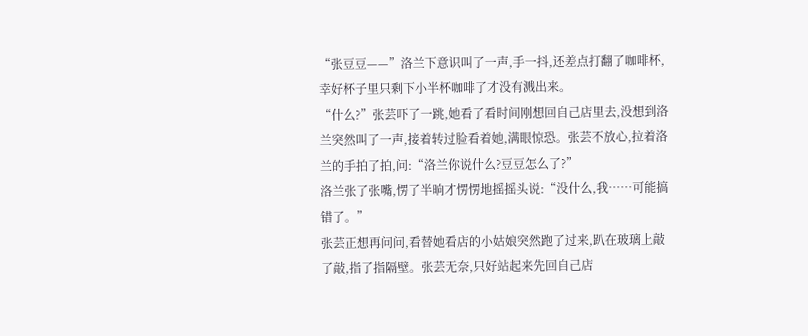“张豆豆——”洛兰下意识叫了一声,手一抖,还差点打翻了咖啡杯,幸好杯子里只剩下小半杯咖啡了才没有溅出来。
“什么?”张芸吓了一跳,她看了看时间刚想回自己店里去,没想到洛兰突然叫了一声,接着转过脸看着她,满眼惊恐。张芸不放心,拉着洛兰的手拍了拍,问:“洛兰你说什么?豆豆怎么了?”
洛兰张了张嘴,愣了半晌才愣愣地摇摇头说:“没什么,我……可能搞错了。”
张芸正想再问问,看替她看店的小姑娘突然跑了过来,趴在玻璃上敲了敲,指了指隔壁。张芸无奈,只好站起来先回自己店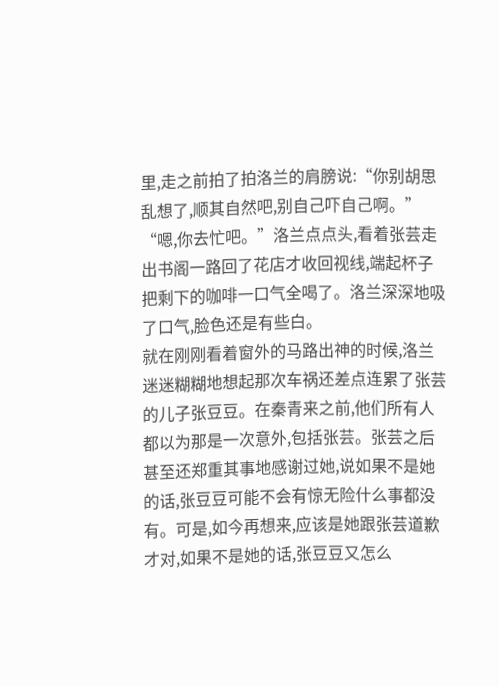里,走之前拍了拍洛兰的肩膀说:“你别胡思乱想了,顺其自然吧,别自己吓自己啊。”
“嗯,你去忙吧。”洛兰点点头,看着张芸走出书阁一路回了花店才收回视线,端起杯子把剩下的咖啡一口气全喝了。洛兰深深地吸了口气,脸色还是有些白。
就在刚刚看着窗外的马路出神的时候,洛兰迷迷糊糊地想起那次车祸还差点连累了张芸的儿子张豆豆。在秦青来之前,他们所有人都以为那是一次意外,包括张芸。张芸之后甚至还郑重其事地感谢过她,说如果不是她的话,张豆豆可能不会有惊无险什么事都没有。可是,如今再想来,应该是她跟张芸道歉才对,如果不是她的话,张豆豆又怎么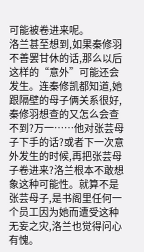可能被卷进来呢。
洛兰甚至想到,如果秦修羽不善罢甘休的话,那么以后这样的“意外”可能还会发生。连秦修凯都知道,她跟隔壁的母子俩关系很好,秦修羽想查的又怎么会查不到?万一……他对张芸母子下手的话?或者下一次意外发生的时候,再把张芸母子卷进来?洛兰根本不敢想象这种可能性。就算不是张芸母子,是书阁里任何一个员工因为她而遭受这种无妄之灾,洛兰也觉得问心有愧。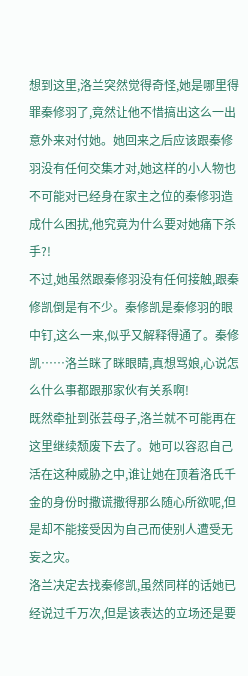想到这里,洛兰突然觉得奇怪,她是哪里得罪秦修羽了,竟然让他不惜搞出这么一出意外来对付她。她回来之后应该跟秦修羽没有任何交集才对,她这样的小人物也不可能对已经身在家主之位的秦修羽造成什么困扰,他究竟为什么要对她痛下杀手?!
不过,她虽然跟秦修羽没有任何接触,跟秦修凯倒是有不少。秦修凯是秦修羽的眼中钉,这么一来,似乎又解释得通了。秦修凯……洛兰眯了眯眼睛,真想骂娘,心说怎么什么事都跟那家伙有关系啊!
既然牵扯到张芸母子,洛兰就不可能再在这里继续颓废下去了。她可以容忍自己活在这种威胁之中,谁让她在顶着洛氏千金的身份时撒谎撒得那么随心所欲呢,但是却不能接受因为自己而使别人遭受无妄之灾。
洛兰决定去找秦修凯,虽然同样的话她已经说过千万次,但是该表达的立场还是要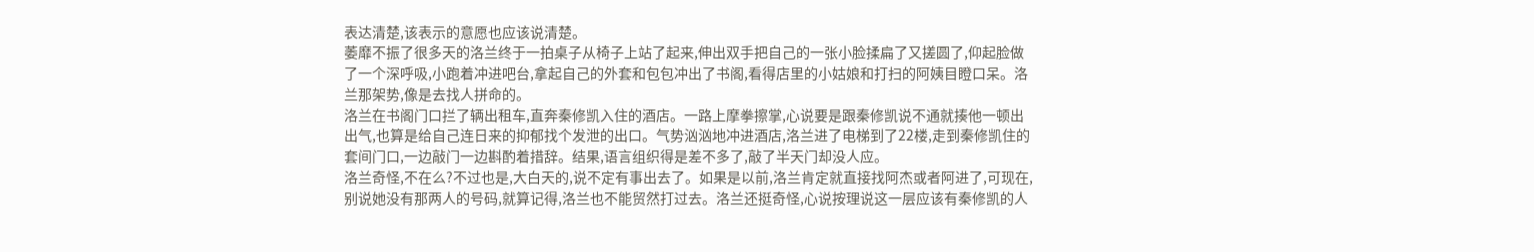表达清楚,该表示的意愿也应该说清楚。
萎靡不振了很多天的洛兰终于一拍桌子从椅子上站了起来,伸出双手把自己的一张小脸揉扁了又搓圆了,仰起脸做了一个深呼吸,小跑着冲进吧台,拿起自己的外套和包包冲出了书阁,看得店里的小姑娘和打扫的阿姨目瞪口呆。洛兰那架势,像是去找人拼命的。
洛兰在书阁门口拦了辆出租车,直奔秦修凯入住的酒店。一路上摩拳擦掌,心说要是跟秦修凯说不通就揍他一顿出出气,也算是给自己连日来的抑郁找个发泄的出口。气势汹汹地冲进酒店,洛兰进了电梯到了22楼,走到秦修凯住的套间门口,一边敲门一边斟酌着措辞。结果,语言组织得是差不多了,敲了半天门却没人应。
洛兰奇怪,不在么?不过也是,大白天的,说不定有事出去了。如果是以前,洛兰肯定就直接找阿杰或者阿进了,可现在,别说她没有那两人的号码,就算记得,洛兰也不能贸然打过去。洛兰还挺奇怪,心说按理说这一层应该有秦修凯的人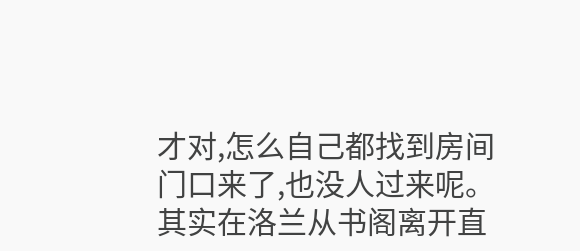才对,怎么自己都找到房间门口来了,也没人过来呢。
其实在洛兰从书阁离开直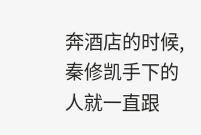奔酒店的时候,秦修凯手下的人就一直跟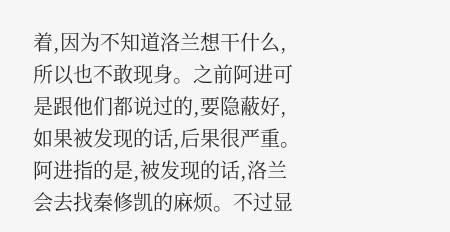着,因为不知道洛兰想干什么,所以也不敢现身。之前阿进可是跟他们都说过的,要隐蔽好,如果被发现的话,后果很严重。阿进指的是,被发现的话,洛兰会去找秦修凯的麻烦。不过显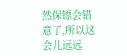然保镖会错意了,所以这会儿远远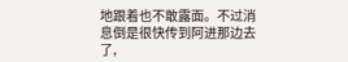地跟着也不敢露面。不过消息倒是很快传到阿进那边去了,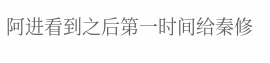阿进看到之后第一时间给秦修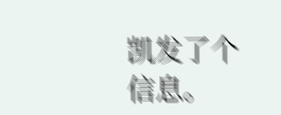凯发了个信息。